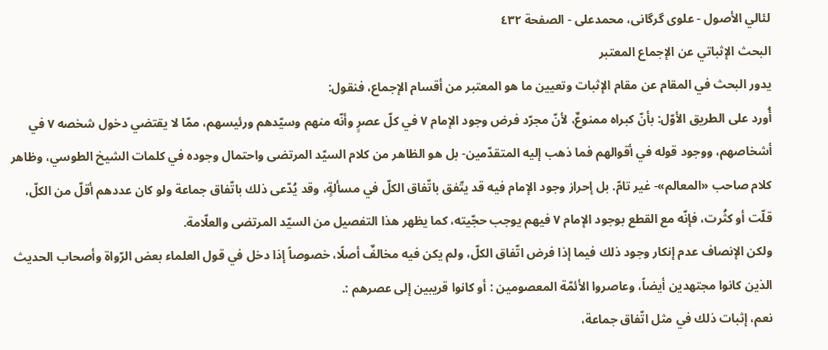لئالي الأصول - علوی گرگانی، محمدعلی - الصفحة ٤٣٢
البحث الإثباتي عن الإجماع المعتبر
يدور البحث في المقام عن مقام الإثبات وتعيين ما هو المعتبر من أقسام الإجماع، فنقول:
أُورد على الطريق الأوّل: بأنّ كبراه ممنوعٌ، لأنّ مجرّد فرض وجود الإمام ٧ في كلّ عصرٍ وأنّه منهم وسيّدهم ورئيسهم، ممّا لا يقتضي دخول شخصه ٧ في أشخاصهم، ووجود قوله في أقوالهم فما ذهب إليه المتقدّمين- بل هو الظاهر من كلام السيّد المرتضى واحتمال وجوده في كلمات الشيخ الطوسي، وظاهر كلام صاحب «المعالم»- غير تامّ. بل إحراز وجود الإمام فيه قد يتّفق باتّفاق الكلّ في مسألةٍ، وقد يُدّعى ذلك باتّفاق جماعة ولو كان عددهم أقلّ من الكلّ، قلّت أو كثُرت، فإنّه مع القطع بوجود الإمام ٧ فيهم يوجب حجّيته، كما يظهر هذا التفصيل من السيّد المرتضى والعلّامة.
ولكن الإنصاف عدم إنكار وجود ذلك فيما إذا فرض اتّفاق الكلّ، ولم يكن فيه مخالفٌ أصلًا، خصوصاً إذا دخل في قول العلماء بعض الرّواة وأصحاب الحديث الذين كانوا مجتهدين أيضاً، وعاصروا الأئمّة المعصومين : أو كانوا قريبين إلى عصرهم :.
نعم، إثبات ذلك في مثل اتّفاق جماعة،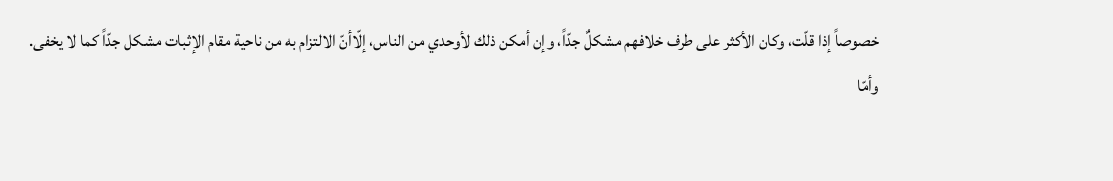خصوصاً إذا قلّت، وكان الأكثر على طرف خلافهم مشكلٌ جدّاً، وإن أمكن ذلك لأوحدي من الناس، إلّاأنّ الالتزام به من ناحية مقام الإثبات مشكل جدّاً كما لا يخفى.
وأمّا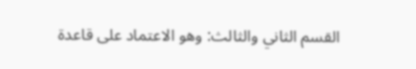القسم الثاني والثالث: وهو الاعتماد على قاعدة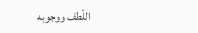اللّطف ووجوبه